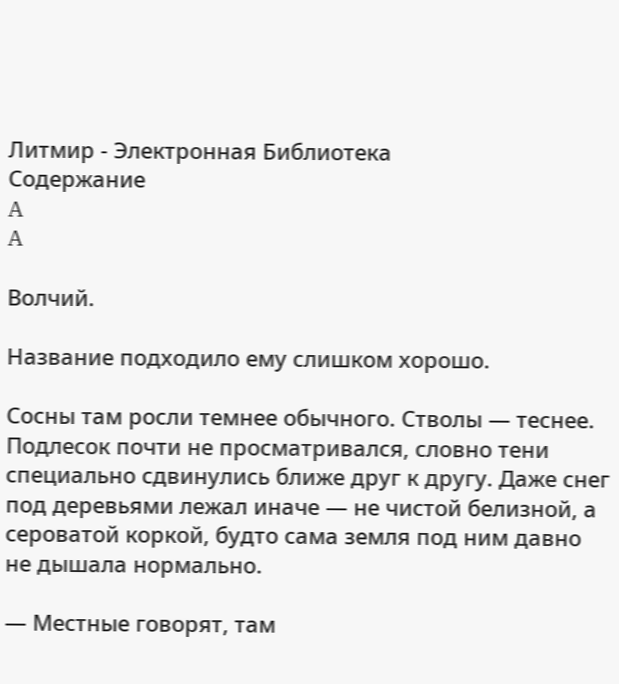Литмир - Электронная Библиотека
Содержание
A
A

Волчий.

Название подходило ему слишком хорошо.

Сосны там росли темнее обычного. Стволы — теснее. Подлесок почти не просматривался, словно тени специально сдвинулись ближе друг к другу. Даже снег под деревьями лежал иначе — не чистой белизной, а сероватой коркой, будто сама земля под ним давно не дышала нормально.

— Местные говорят, там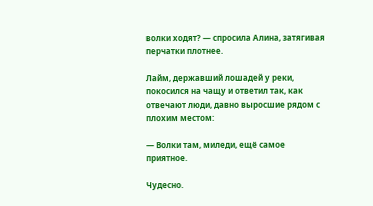волки ходят? — спросила Алина, затягивая перчатки плотнее.

Лайм, державший лошадей у реки, покосился на чащу и ответил так, как отвечают люди, давно выросшие рядом с плохим местом:

— Волки там, миледи, ещё самое приятное.

Чудесно.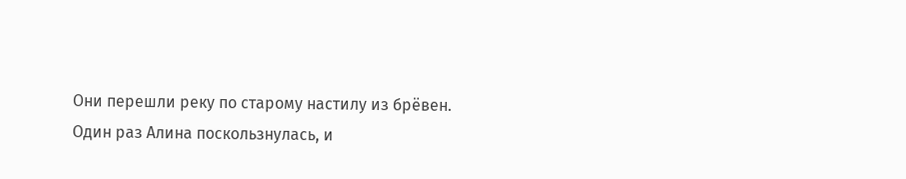Они перешли реку по старому настилу из брёвен. Один раз Алина поскользнулась, и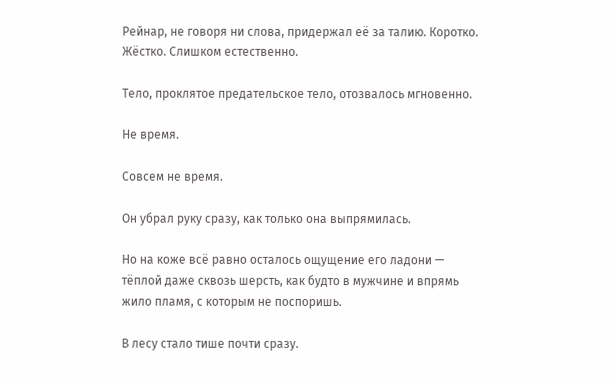Рейнар, не говоря ни слова, придержал её за талию. Коротко. Жёстко. Слишком естественно.

Тело, проклятое предательское тело, отозвалось мгновенно.

Не время.

Совсем не время.

Он убрал руку сразу, как только она выпрямилась.

Но на коже всё равно осталось ощущение его ладони — тёплой даже сквозь шерсть, как будто в мужчине и впрямь жило пламя, с которым не поспоришь.

В лесу стало тише почти сразу.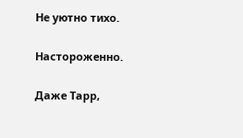Не уютно тихо.

Настороженно.

Даже Тарр,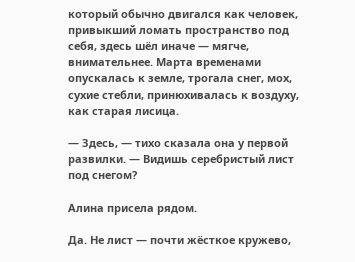который обычно двигался как человек, привыкший ломать пространство под себя, здесь шёл иначе — мягче, внимательнее. Марта временами опускалась к земле, трогала снег, мох, сухие стебли, принюхивалась к воздуху, как старая лисица.

— Здесь, — тихо сказала она у первой развилки. — Видишь серебристый лист под снегом?

Алина присела рядом.

Да. Не лист — почти жёсткое кружево,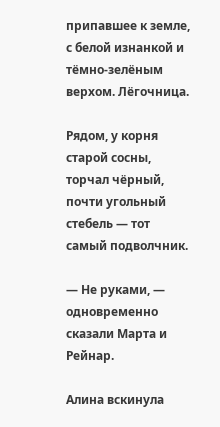припавшее к земле, с белой изнанкой и тёмно-зелёным верхом. Лёгочница.

Рядом, у корня старой сосны, торчал чёрный, почти угольный стебель — тот самый подволчник.

— Не руками, — одновременно сказали Марта и Рейнар.

Алина вскинула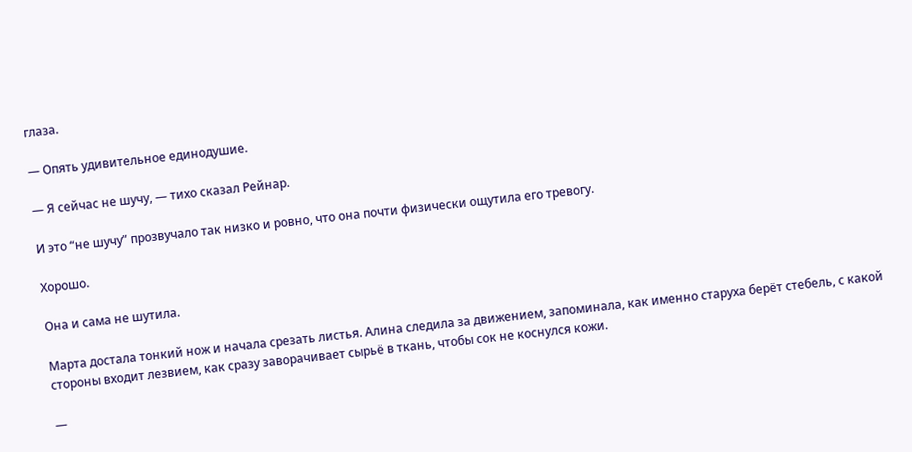глаза.

— Опять удивительное единодушие.

— Я сейчас не шучу, — тихо сказал Рейнар.

И это “не шучу” прозвучало так низко и ровно, что она почти физически ощутила его тревогу.

Хорошо.

Она и сама не шутила.

Марта достала тонкий нож и начала срезать листья. Алина следила за движением, запоминала, как именно старуха берёт стебель, с какой стороны входит лезвием, как сразу заворачивает сырьё в ткань, чтобы сок не коснулся кожи.

—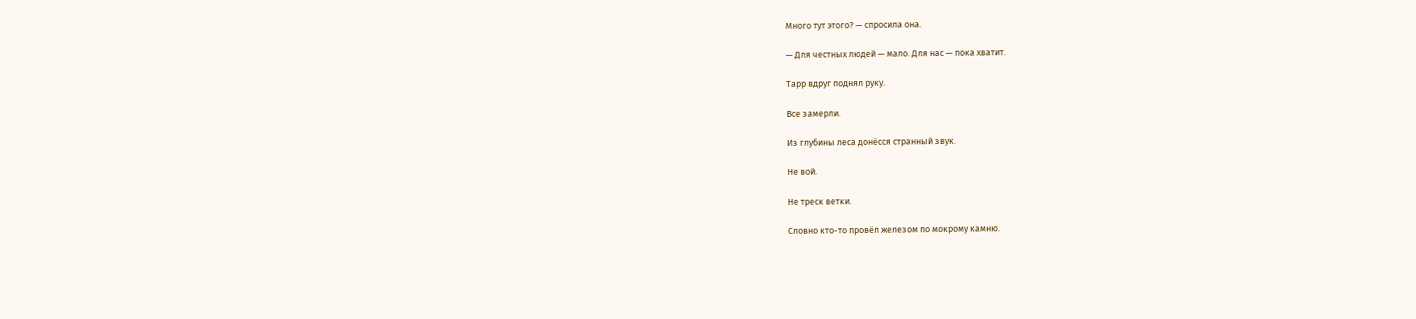Много тут этого? — спросила она.

— Для честных людей — мало. Для нас — пока хватит.

Тарр вдруг поднял руку.

Все замерли.

Из глубины леса донёсся странный звук.

Не вой.

Не треск ветки.

Словно кто-то провёл железом по мокрому камню.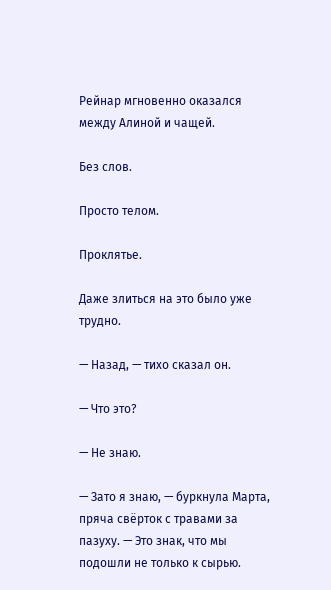Рейнар мгновенно оказался между Алиной и чащей.

Без слов.

Просто телом.

Проклятье.

Даже злиться на это было уже трудно.

— Назад, — тихо сказал он.

— Что это?

— Не знаю.

— Зато я знаю, — буркнула Марта, пряча свёрток с травами за пазуху. — Это знак, что мы подошли не только к сырью.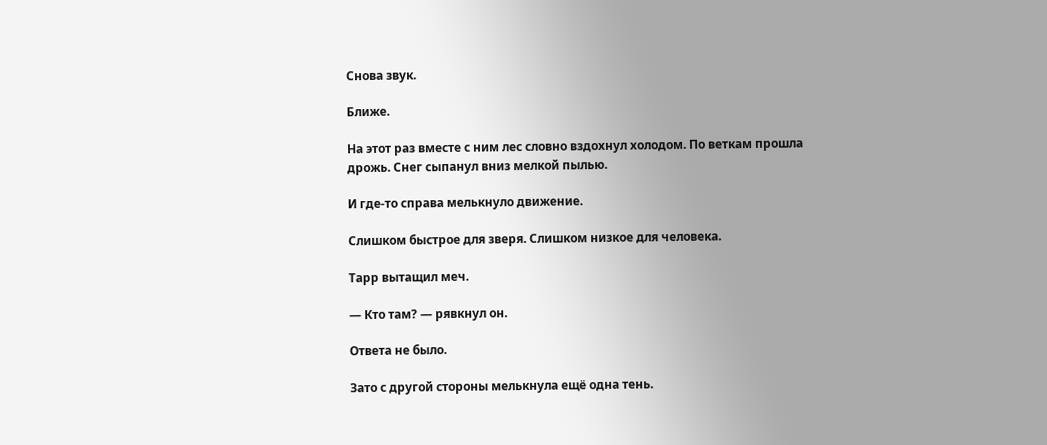Снова звук.

Ближе.

На этот раз вместе с ним лес словно вздохнул холодом. По веткам прошла дрожь. Снег сыпанул вниз мелкой пылью.

И где-то справа мелькнуло движение.

Слишком быстрое для зверя. Слишком низкое для человека.

Тарр вытащил меч.

— Кто там? — рявкнул он.

Ответа не было.

Зато с другой стороны мелькнула ещё одна тень.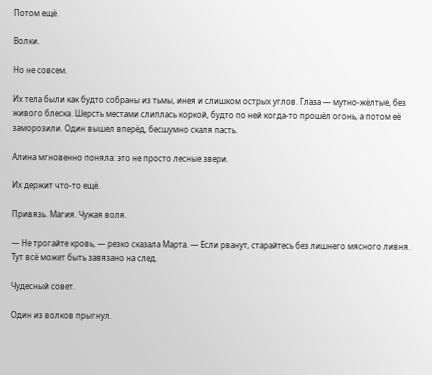Потом ещё.

Волки.

Но не совсем.

Их тела были как будто собраны из тьмы, инея и слишком острых углов. Глаза — мутно-жёлтые, без живого блеска. Шерсть местами слиплась коркой, будто по ней когда-то прошёл огонь, а потом её заморозили. Один вышел вперёд, бесшумно скаля пасть.

Алина мгновенно поняла: это не просто лесные звери.

Их держит что-то ещё.

Привязь. Магия. Чужая воля.

— Не трогайте кровь, — резко сказала Марта. — Если рванут, старайтесь без лишнего мясного ливня. Тут всё может быть завязано на след.

Чудесный совет.

Один из волков прыгнул.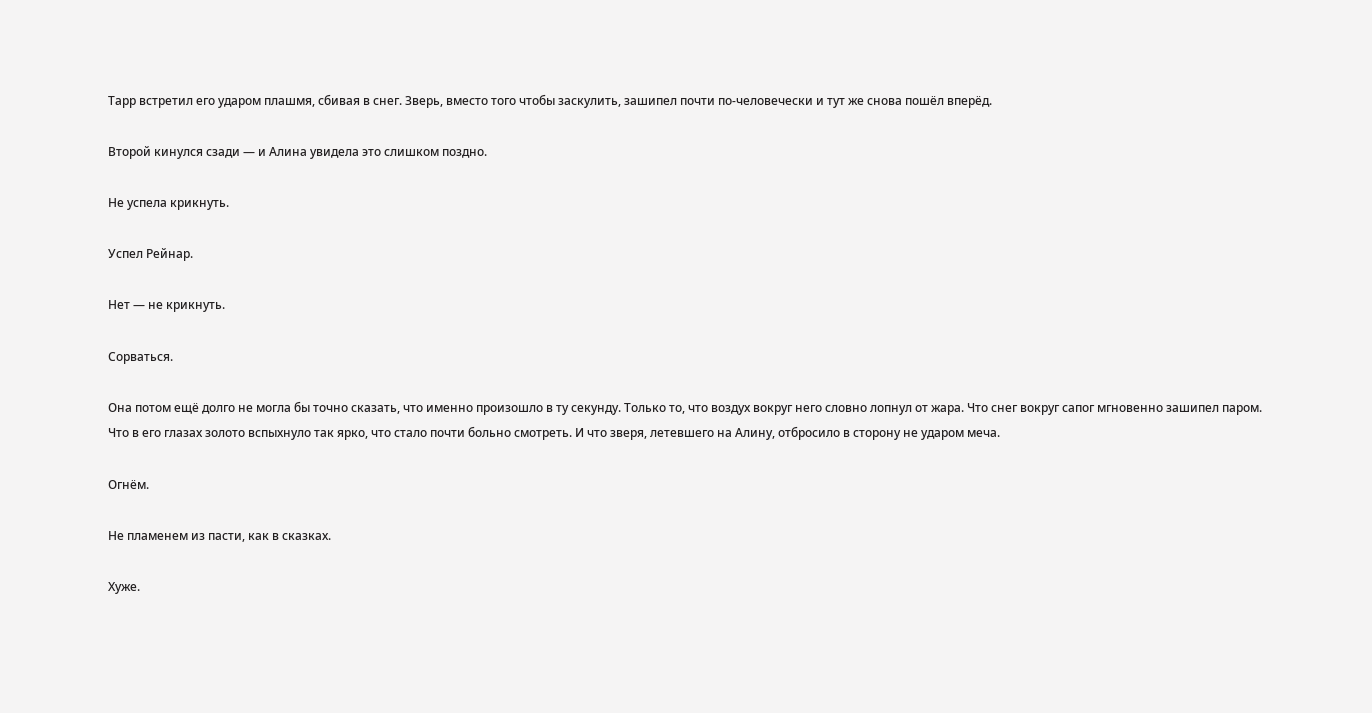Тарр встретил его ударом плашмя, сбивая в снег. Зверь, вместо того чтобы заскулить, зашипел почти по-человечески и тут же снова пошёл вперёд.

Второй кинулся сзади — и Алина увидела это слишком поздно.

Не успела крикнуть.

Успел Рейнар.

Нет — не крикнуть.

Сорваться.

Она потом ещё долго не могла бы точно сказать, что именно произошло в ту секунду. Только то, что воздух вокруг него словно лопнул от жара. Что снег вокруг сапог мгновенно зашипел паром. Что в его глазах золото вспыхнуло так ярко, что стало почти больно смотреть. И что зверя, летевшего на Алину, отбросило в сторону не ударом меча.

Огнём.

Не пламенем из пасти, как в сказках.

Хуже.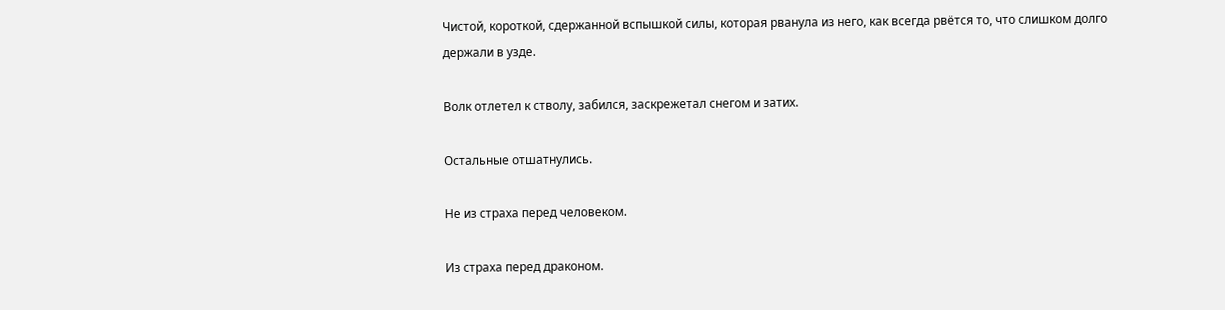Чистой, короткой, сдержанной вспышкой силы, которая рванула из него, как всегда рвётся то, что слишком долго держали в узде.

Волк отлетел к стволу, забился, заскрежетал снегом и затих.

Остальные отшатнулись.

Не из страха перед человеком.

Из страха перед драконом.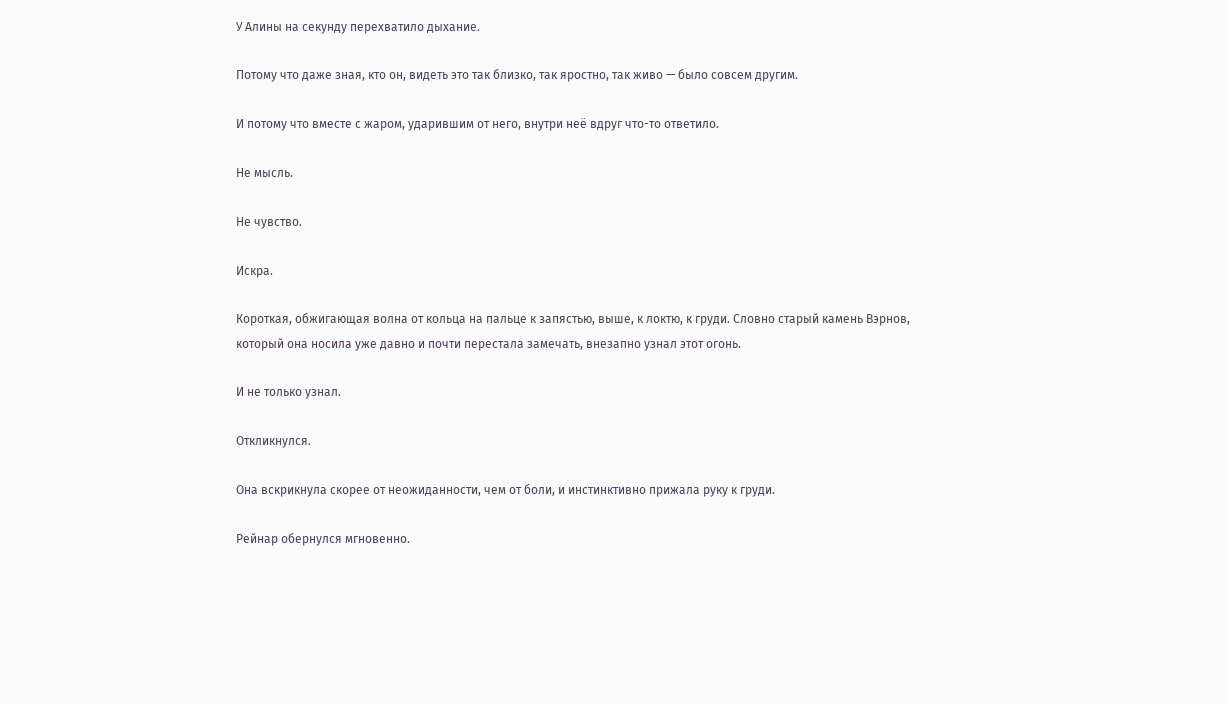У Алины на секунду перехватило дыхание.

Потому что даже зная, кто он, видеть это так близко, так яростно, так живо — было совсем другим.

И потому что вместе с жаром, ударившим от него, внутри неё вдруг что-то ответило.

Не мысль.

Не чувство.

Искра.

Короткая, обжигающая волна от кольца на пальце к запястью, выше, к локтю, к груди. Словно старый камень Вэрнов, который она носила уже давно и почти перестала замечать, внезапно узнал этот огонь.

И не только узнал.

Откликнулся.

Она вскрикнула скорее от неожиданности, чем от боли, и инстинктивно прижала руку к груди.

Рейнар обернулся мгновенно.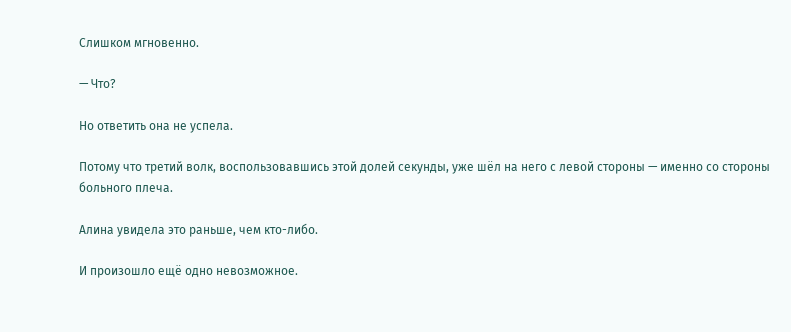Слишком мгновенно.

— Что?

Но ответить она не успела.

Потому что третий волк, воспользовавшись этой долей секунды, уже шёл на него с левой стороны — именно со стороны больного плеча.

Алина увидела это раньше, чем кто-либо.

И произошло ещё одно невозможное.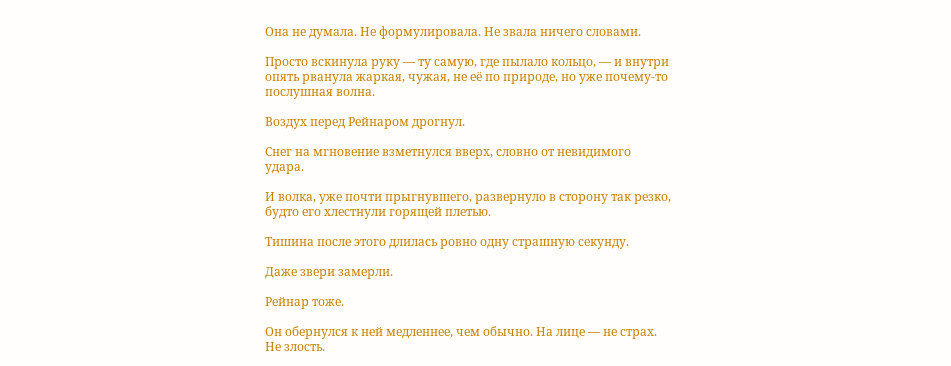Она не думала. Не формулировала. Не звала ничего словами.

Просто вскинула руку — ту самую, где пылало кольцо, — и внутри опять рванула жаркая, чужая, не её по природе, но уже почему-то послушная волна.

Воздух перед Рейнаром дрогнул.

Снег на мгновение взметнулся вверх, словно от невидимого удара.

И волка, уже почти прыгнувшего, развернуло в сторону так резко, будто его хлестнули горящей плетью.

Тишина после этого длилась ровно одну страшную секунду.

Даже звери замерли.

Рейнар тоже.

Он обернулся к ней медленнее, чем обычно. На лице — не страх. Не злость.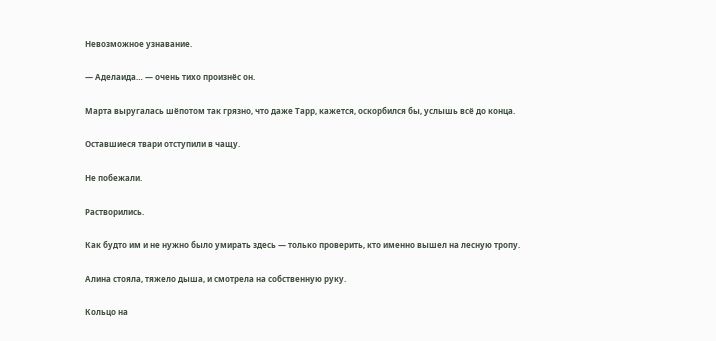Невозможное узнавание.

— Аделаида… — очень тихо произнёс он.

Марта выругалась шёпотом так грязно, что даже Тарр, кажется, оскорбился бы, услышь всё до конца.

Оставшиеся твари отступили в чащу.

Не побежали.

Растворились.

Как будто им и не нужно было умирать здесь — только проверить, кто именно вышел на лесную тропу.

Алина стояла, тяжело дыша, и смотрела на собственную руку.

Кольцо на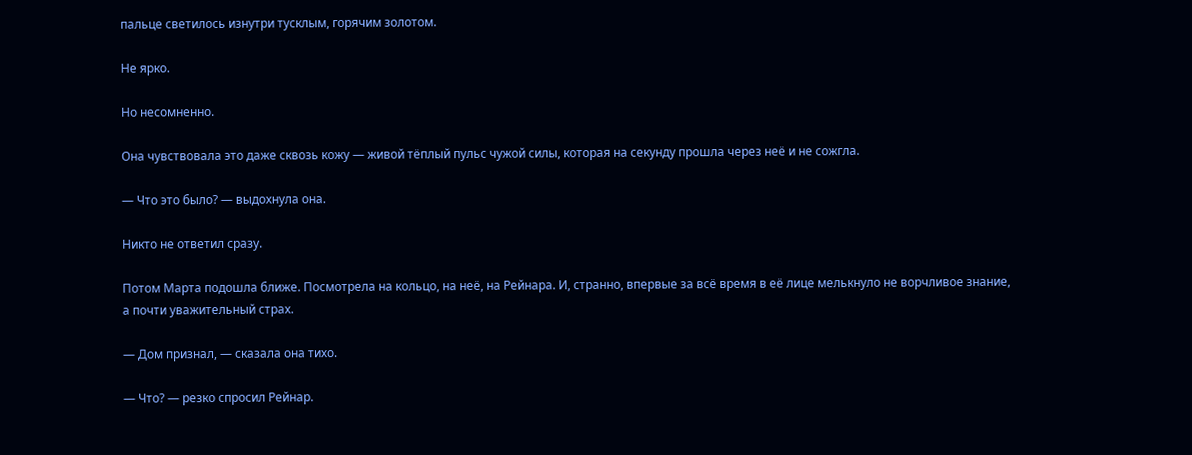пальце светилось изнутри тусклым, горячим золотом.

Не ярко.

Но несомненно.

Она чувствовала это даже сквозь кожу — живой тёплый пульс чужой силы, которая на секунду прошла через неё и не сожгла.

— Что это было? — выдохнула она.

Никто не ответил сразу.

Потом Марта подошла ближе. Посмотрела на кольцо, на неё, на Рейнара. И, странно, впервые за всё время в её лице мелькнуло не ворчливое знание, а почти уважительный страх.

— Дом признал, — сказала она тихо.

— Что? — резко спросил Рейнар.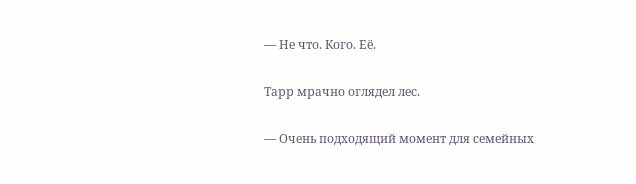— Не что. Кого. Её.

Тарр мрачно оглядел лес.

— Очень подходящий момент для семейных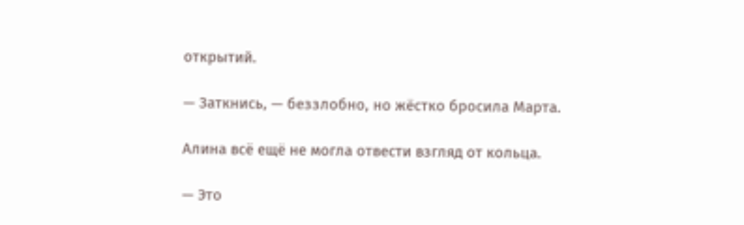открытий.

— Заткнись, — беззлобно, но жёстко бросила Марта.

Алина всё ещё не могла отвести взгляд от кольца.

— Это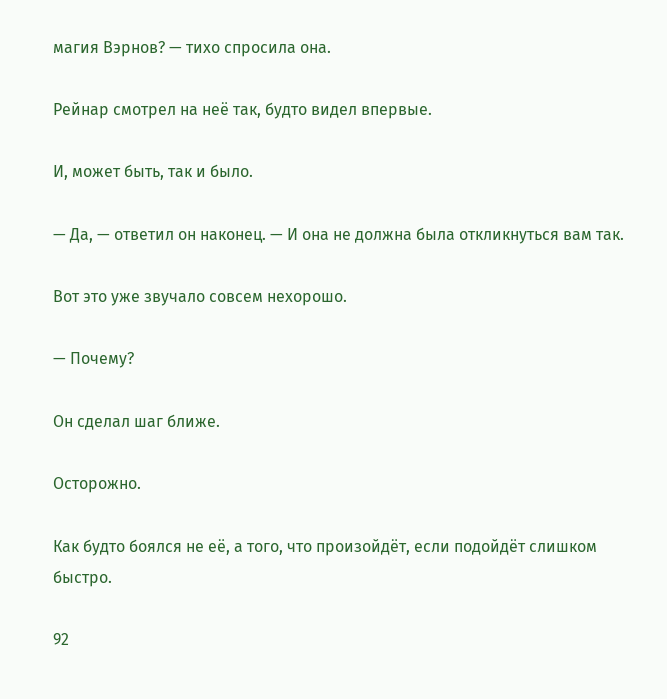магия Вэрнов? — тихо спросила она.

Рейнар смотрел на неё так, будто видел впервые.

И, может быть, так и было.

— Да, — ответил он наконец. — И она не должна была откликнуться вам так.

Вот это уже звучало совсем нехорошо.

— Почему?

Он сделал шаг ближе.

Осторожно.

Как будто боялся не её, а того, что произойдёт, если подойдёт слишком быстро.

92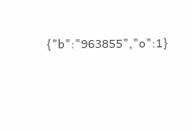{"b":"963855","o":1}